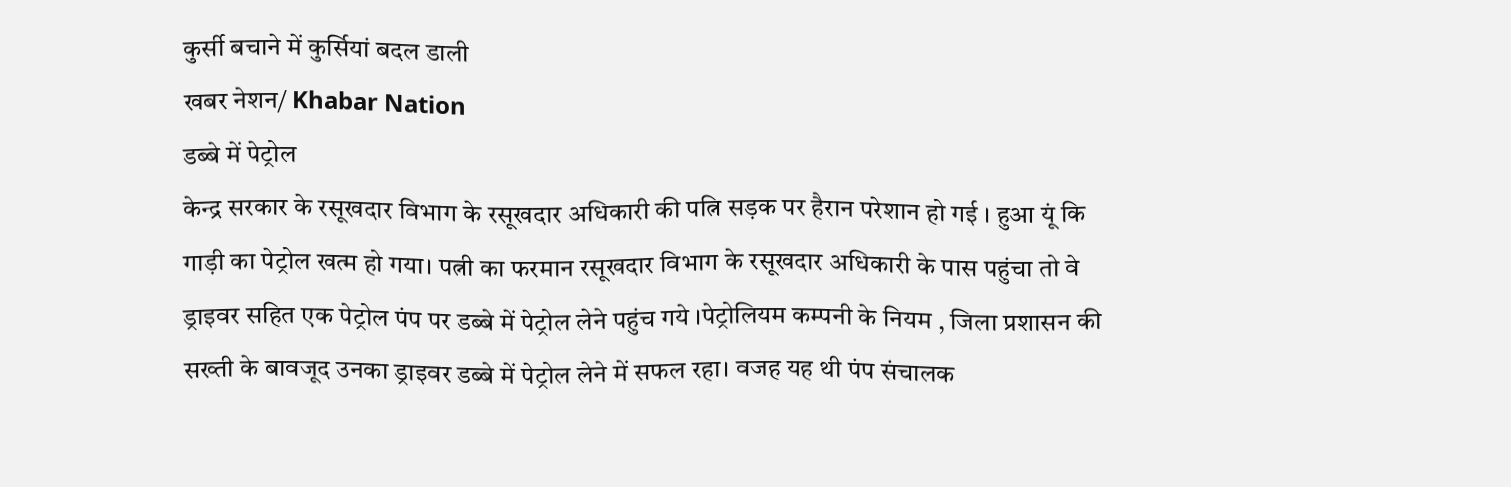कुर्सी बचाने में कुर्सियां बदल डाली
खबर नेशन/ Khabar Nation
डब्बे में पेट्रोल
केन्द्र सरकार के रसूखदार विभाग के रसूखदार अधिकारी की पत्नि सड़क पर हैरान परेशान हो गई । हुआ यूं कि गाड़ी का पेट्रोल खत्म हो गया। पत्नी का फरमान रसूखदार विभाग के रसूखदार अधिकारी के पास पहुंचा तो वे ड्राइवर सहित एक पेट्रोल पंप पर डब्बे में पेट्रोल लेने पहुंच गये ।पेट्रोलियम कम्पनी के नियम , जिला प्रशासन की सख्ती के बावजूद उनका ड्राइवर डब्बे में पेट्रोल लेने में सफल रहा। वजह यह थी पंप संचालक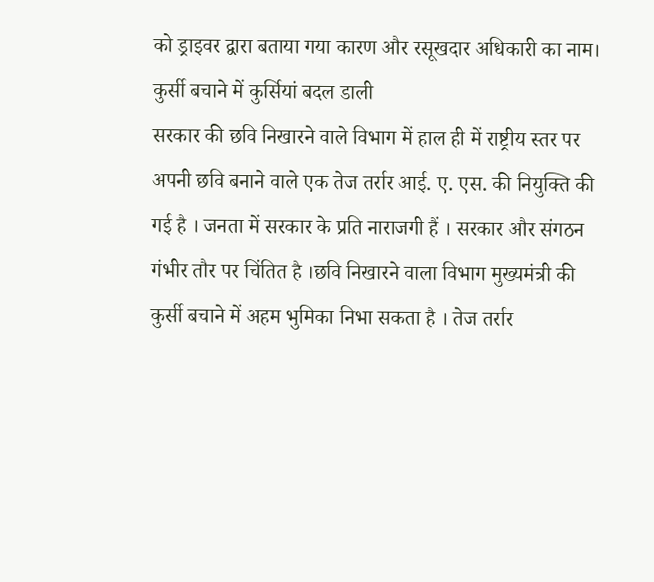को ड्राइवर द्वारा बताया गया कारण और रसूखदार अधिकारी का नाम।
कुर्सी बचाने में कुर्सियां बदल डाली
सरकार की छवि निखारने वाले विभाग में हाल ही में राष्ट्रीय स्तर पर अपनी छवि बनाने वाले एक तेज तर्रार आई. ए. एस. की नियुक्ति की गई है । जनता में सरकार के प्रति नाराजगी हैं । सरकार और संगठन गंभीर तौर पर चिंतित है ।छवि निखारने वाला विभाग मुख्यमंत्री की कुर्सी बचाने में अहम भुमिका निभा सकता है । तेज तर्रार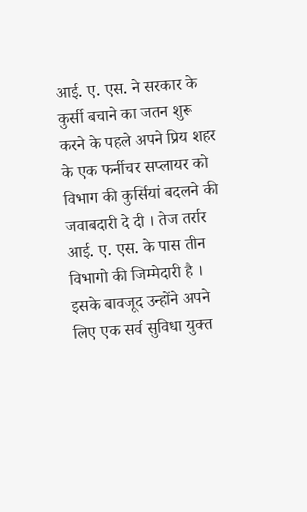आई. ए. एस. ने सरकार के कुर्सी बचाने का जतन शुरू करने के पहले अपने प्रिय शहर के एक फर्नीचर सप्लायर को विभाग की कुर्सियां बदलने की जवाबदारी दे दी । तेज तर्रार आई. ए. एस. के पास तीन विभागो की जिम्मेदारी है । इसके बावजूद उन्होंने अपने लिए एक सर्व सुविधा युक्त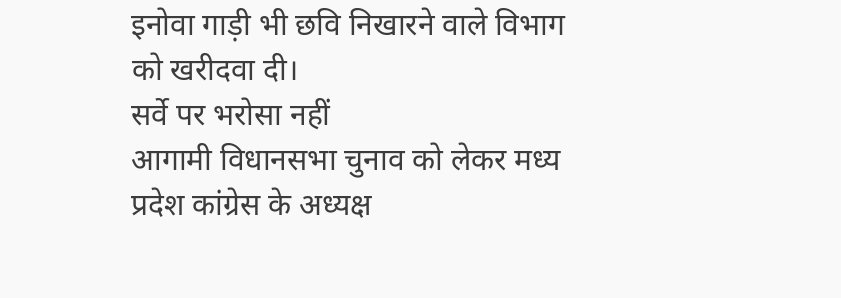इनोवा गाड़ी भी छवि निखारने वाले विभाग को खरीदवा दी।
सर्वे पर भरोसा नहीं
आगामी विधानसभा चुनाव को लेकर मध्य प्रदेश कांग्रेस के अध्यक्ष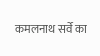कमलनाथ सर्वे का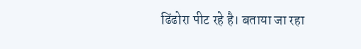ढिंढोरा पीट रहे है। बताया जा रहा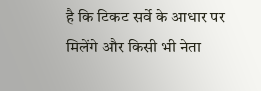है कि टिकट सर्वे के आधार पर मिलेंगे और किसी भी नेता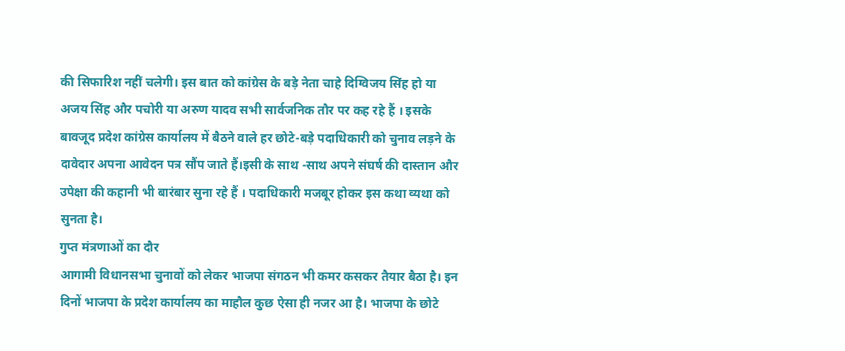की सिफारिश नहीं चलेगी। इस बात को कांग्रेस के बड़े नेता चाहे दिग्विजय सिंह हो या अजय सिंह और पचोरी या अरुण यादव सभी सार्वजनिक तौर पर कह रहे हैं । इसके बावजूद प्रदेश कांग्रेस कार्यालय में बैठने वाले हर छोटे-बड़े पदाधिकारी को चुनाव लड़ने के दावेदार अपना आवेदन पत्र सौंप जाते हैं।इसी के साथ -साथ अपने संघर्ष की दास्तान और उपेक्षा की कहानी भी बारंबार सुना रहे हैं । पदाधिकारी मजबूर होकर इस कथा व्यथा को सुनता है।
गुप्त मंत्रणाओं का दौर
आगामी विधानसभा चुनावों को लेकर भाजपा संगठन भी कमर कसकर तैयार बैठा है। इन दिनों भाजपा के प्रदेश कार्यालय का माहौल कुछ ऐसा ही नजर आ है। भाजपा के छोटे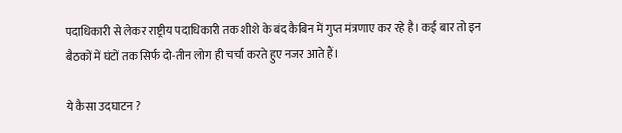पदाधिकारी से लेकर राष्ट्रीय पदाधिकारी तक शीशे के बंद कैबिन में गुप्त मंत्रणाए कर रहे है। कई बार तो इन बैठकों में घंटों तक सिर्फ दो-तीन लोग ही चर्चा करते हुए नजर आते हैं।

ये कैसा उदघाटन ?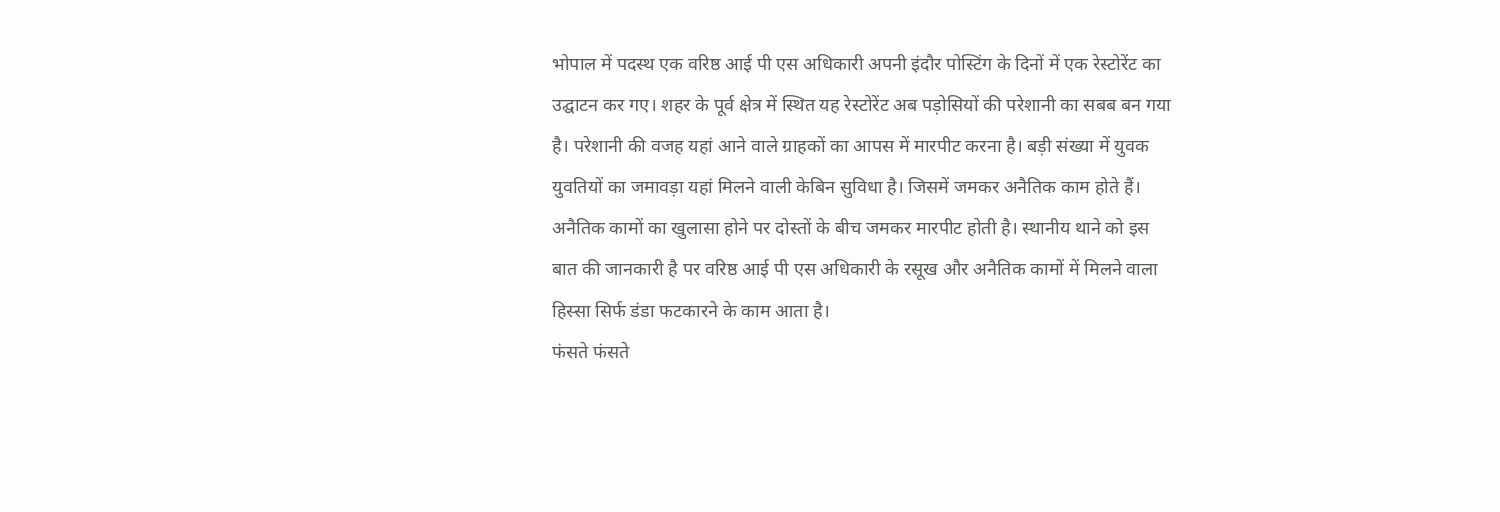भोपाल में पदस्थ एक वरिष्ठ आई पी एस अधिकारी अपनी इंदौर पोस्टिंग के दिनों में एक रेस्टोरेंट का उद्घाटन कर गए। शहर के पूर्व क्षेत्र में स्थित यह रेस्टोरेंट अब पड़ोसियों की परेशानी का सबब बन गया है। परेशानी की वजह यहां आने वाले ग्राहकों का आपस में मारपीट करना है। बड़ी संख्या में युवक युवतियों का जमावड़ा यहां मिलने वाली केबिन सुविधा है। जिसमें जमकर अनैतिक काम होते हैं। अनैतिक कामों का खुलासा होने पर दोस्तों के बीच जमकर मारपीट होती है। स्थानीय थाने को इस बात की जानकारी है पर वरिष्ठ आई पी एस अधिकारी के रसूख और अनैतिक कामों में मिलने वाला हिस्सा सिर्फ डंडा फटकारने के काम आता है।
फंसते फंसते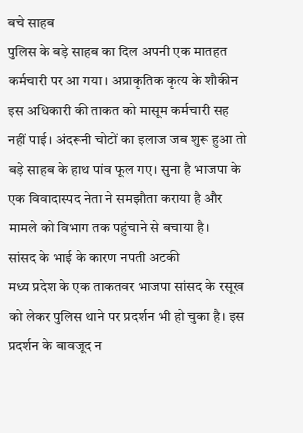बचे साहब
पुलिस के बड़े साहब का दिल अपनी एक मातहत कर्मचारी पर आ गया। अप्राकृतिक कृत्य के शौकीन इस अधिकारी की ताकत को मासूम कर्मचारी सह नहीं पाई। अंदरूनी चोटों का इलाज जब शुरू हुआ तो बड़े साहब के हाथ पांव फूल गए। सुना है भाजपा के एक विवादास्पद नेता ने समझौता कराया है और मामले को विभाग तक पहुंचाने से बचाया है।
सांसद के भाई के कारण नपती अटकी
मध्य प्रदेश के एक ताकतवर भाजपा सांसद के रसूख को लेकर पुलिस थाने पर प्रदर्शन भी हो चुका है। इस प्रदर्शन के बावजूद न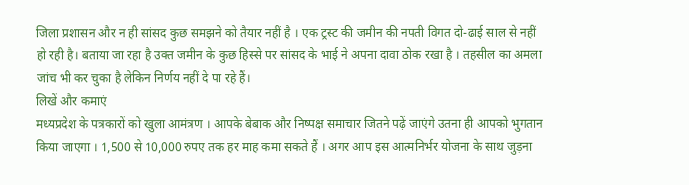जिला प्रशासन और न ही सांसद कुछ समझने को तैयार नहीं है । एक ट्रस्ट की जमीन की नपती विगत दो-ढाई साल से नहीं हो रही है। बताया जा रहा है उक्त जमीन के कुछ हिस्से पर सांसद के भाई ने अपना दावा ठोक रखा है । तहसील का अमला जांच भी कर चुका है लेकिन निर्णय नहीं दे पा रहे हैं।
लिखें और कमाएं
मध्यप्रदेश के पत्रकारों को खुला आमंत्रण । आपके बेबाक और निष्पक्ष समाचार जितने पढ़ें जाएंगे उतना ही आपको भुगतान किया जाएगा । 1,500 से 10,000 रुपए तक हर माह कमा सकते हैं । अगर आप इस आत्मनिर्भर योजना के साथ जुड़ना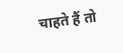चाहते हैं तो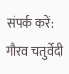संपर्क करें:
गौरव चतुर्वेदी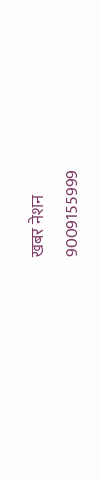खबर नेशन
9009155999